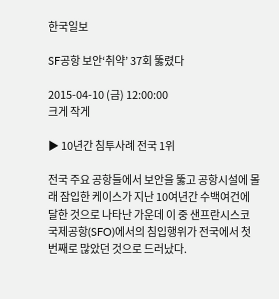한국일보

SF공항 보안‘취약’ 37회 뚫렸다

2015-04-10 (금) 12:00:00
크게 작게

▶ 10년간 침투사례 전국 1위

전국 주요 공항들에서 보안을 뚫고 공항시설에 몰래 잠입한 케이스가 지난 10여년간 수백여건에 달한 것으로 나타난 가운데 이 중 샌프란시스코 국제공항(SFO)에서의 침입행위가 전국에서 첫번째로 많았던 것으로 드러났다.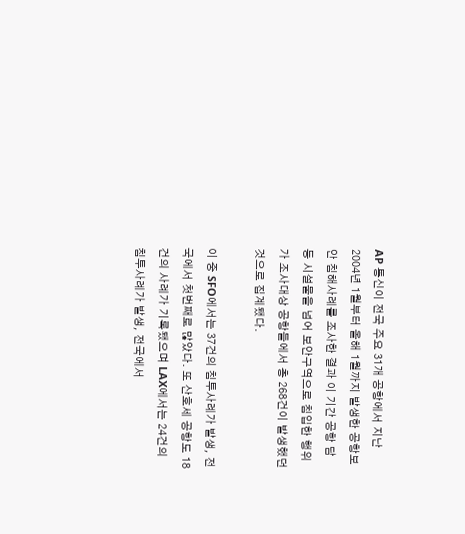AP 통신이 전국 주요 31개 공항에서 지난 2004년 1월부터 올해 1월까지 발생한 공항보안 침해사례를 조사한 결과 이 기간 공항 담 등 시설물을 넘어 보안구역으로 침입한 행위가 조사대상 공항들에서 총 268건이 발생했던 것으로 집계됐다.

이 중 SFO에서는 37건의 침투사례가 발생, 전국에서 첫번째로 많았다. 또 산호세 공항도 18건의 사례가 기록됐으며 LAX에서는 24건의 침투사례가 발생, 전국에서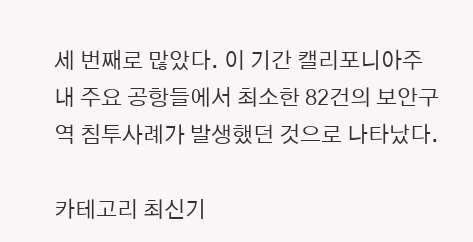세 번째로 많았다. 이 기간 캘리포니아주 내 주요 공항들에서 최소한 82건의 보안구역 침투사례가 발생했던 것으로 나타났다.

카테고리 최신기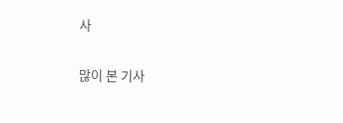사

많이 본 기사